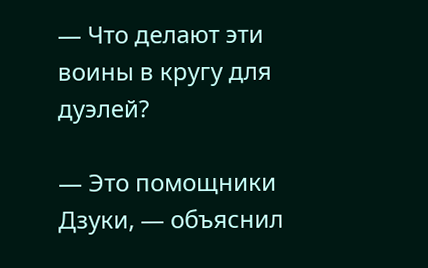— Что делают эти воины в кругу для дуэлей?

— Это помощники Дзуки, — объяснил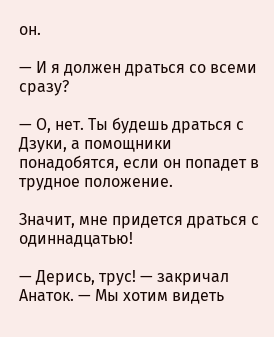он.

— И я должен драться со всеми сразу?

— О, нет. Ты будешь драться с Дзуки, а помощники понадобятся, если он попадет в трудное положение.

Значит, мне придется драться с одиннадцатью!

— Дерись, трус! — закричал Анаток. — Мы хотим видеть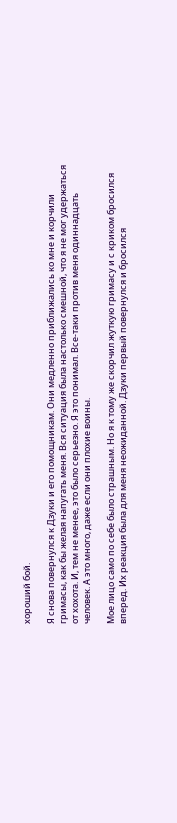хороший бой.

Я снова повернулся к Дзуки и его помощникам. Они медленно приближались ко мне и корчили гримасы, как бы желая напугать меня. Вся ситуация была настолько смешной, что я не мог удержаться от хохота. И, тем не менее, это было серьезно. Я это понимал. Все-таки против меня одиннадцать человек. А это много, даже если они плохие воины.

Мое лицо само по себе было страшным. Но я к тому же скорчил жуткую гримасу и с криком бросился вперед. Их реакция была для меня неожиданной. Дзуки первый повернулся и бросился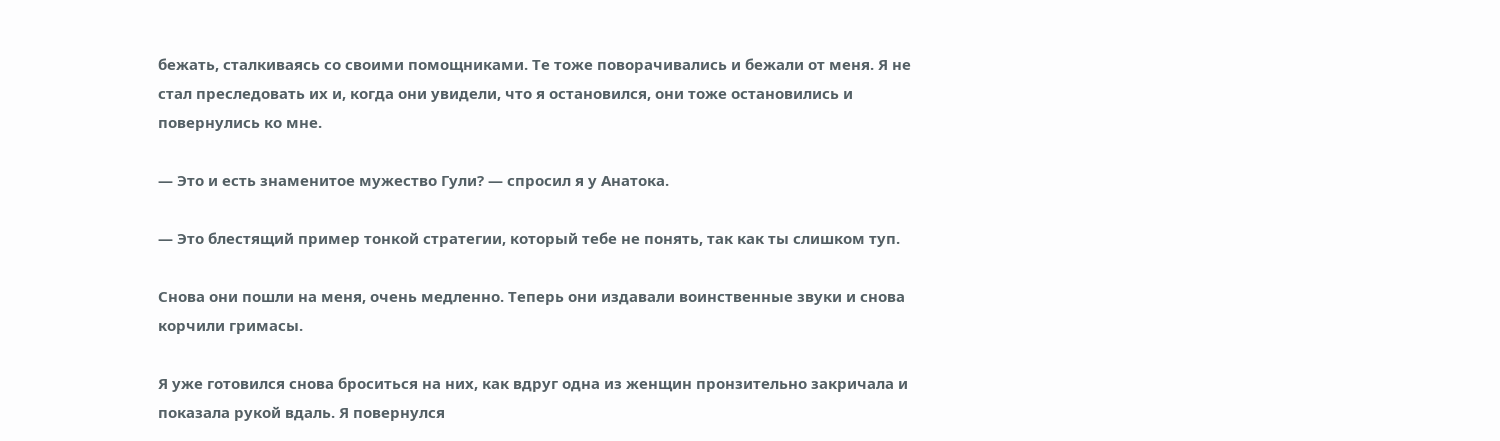бежать, сталкиваясь со своими помощниками. Те тоже поворачивались и бежали от меня. Я не стал преследовать их и, когда они увидели, что я остановился, они тоже остановились и повернулись ко мне.

— Это и есть знаменитое мужество Гули? — спросил я у Анатока.

— Это блестящий пример тонкой стратегии, который тебе не понять, так как ты слишком туп.

Снова они пошли на меня, очень медленно. Теперь они издавали воинственные звуки и снова корчили гримасы.

Я уже готовился снова броситься на них, как вдруг одна из женщин пронзительно закричала и показала рукой вдаль. Я повернулся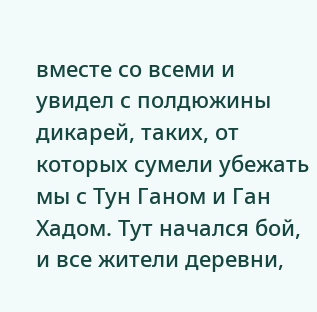вместе со всеми и увидел с полдюжины дикарей, таких, от которых сумели убежать мы с Тун Ганом и Ган Хадом. Тут начался бой, и все жители деревни,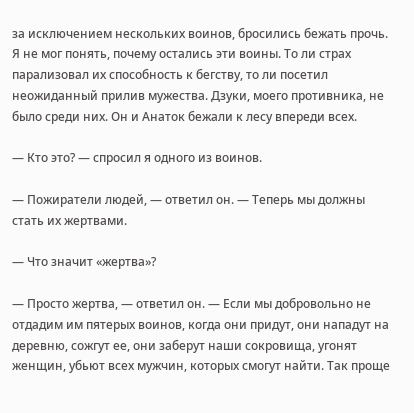за исключением нескольких воинов, бросились бежать прочь. Я не мог понять, почему остались эти воины. То ли страх парализовал их способность к бегству, то ли посетил неожиданный прилив мужества. Дзуки, моего противника, не было среди них. Он и Анаток бежали к лесу впереди всех.

— Кто это? — спросил я одного из воинов.

— Пожиратели людей, — ответил он. — Теперь мы должны стать их жертвами.

— Что значит «жертва»?

— Просто жертва, — ответил он. — Если мы добровольно не отдадим им пятерых воинов, когда они придут, они нападут на деревню, сожгут ее, они заберут наши сокровища, угонят женщин, убьют всех мужчин, которых смогут найти. Так проще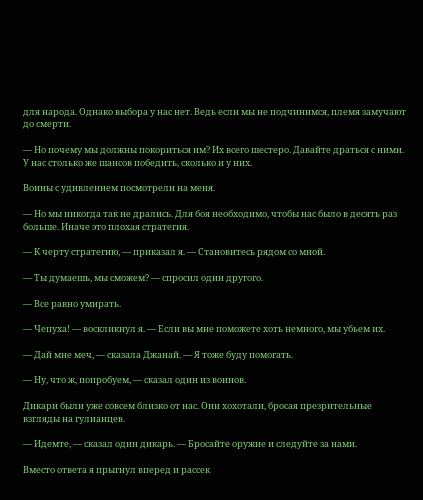для народа. Однако выбора у нас нет. Ведь если мы не подчинимся, племя замучают до смерти.

— Но почему мы должны покориться им? Их всего шестеро. Давайте драться с ними. У нас столько же шансов победить, сколько и у них.

Воины с удивлением посмотрели на меня.

— Но мы никогда так не дрались. Для боя необходимо, чтобы нас было в десять раз больше. Иначе это плохая стратегия.

— К черту стратегию, — приказал я. — Становитесь рядом со мной.

— Ты думаешь, мы сможем? — спросил один другого.

— Все равно умирать.

— Чепуха! — воскликнул я. — Если вы мне поможете хоть немного, мы убьем их.

— Дай мне меч, — сказала Джанай. — Я тоже буду помогать.

— Ну, что ж, попробуем, — сказал один из воинов.

Дикари были уже совсем близко от нас. Они хохотали, бросая презрительные взгляды на гулианцев.

— Идемте, — сказал один дикарь. — Бросайте оружие и следуйте за нами.

Вместо ответа я прыгнул вперед и рассек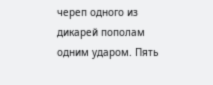череп одного из дикарей пополам одним ударом. Пять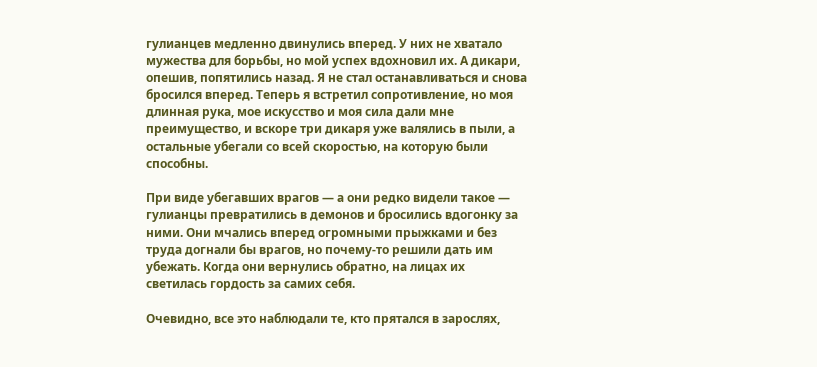гулианцев медленно двинулись вперед. У них не хватало мужества для борьбы, но мой успех вдохновил их. А дикари, опешив, попятились назад. Я не стал останавливаться и снова бросился вперед. Теперь я встретил сопротивление, но моя длинная рука, мое искусство и моя сила дали мне преимущество, и вскоре три дикаря уже валялись в пыли, а остальные убегали со всей скоростью, на которую были способны.

При виде убегавших врагов — а они редко видели такое — гулианцы превратились в демонов и бросились вдогонку за ними. Они мчались вперед огромными прыжками и без труда догнали бы врагов, но почему-то решили дать им убежать. Когда они вернулись обратно, на лицах их светилась гордость за самих себя.

Очевидно, все это наблюдали те, кто прятался в зарослях,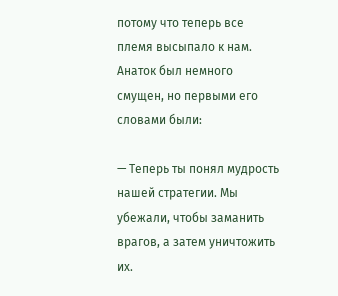потому что теперь все племя высыпало к нам. Анаток был немного смущен, но первыми его словами были:

— Теперь ты понял мудрость нашей стратегии. Мы убежали, чтобы заманить врагов, а затем уничтожить их.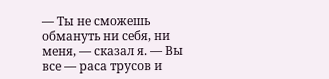— Ты не сможешь обмануть ни себя, ни меня, — сказал я. — Вы все — раса трусов и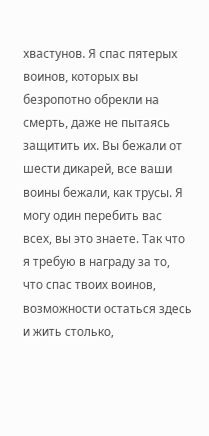хвастунов. Я спас пятерых воинов, которых вы безропотно обрекли на смерть, даже не пытаясь защитить их. Вы бежали от шести дикарей, все ваши воины бежали, как трусы. Я могу один перебить вас всех, вы это знаете. Так что я требую в награду за то, что спас твоих воинов, возможности остаться здесь и жить столько,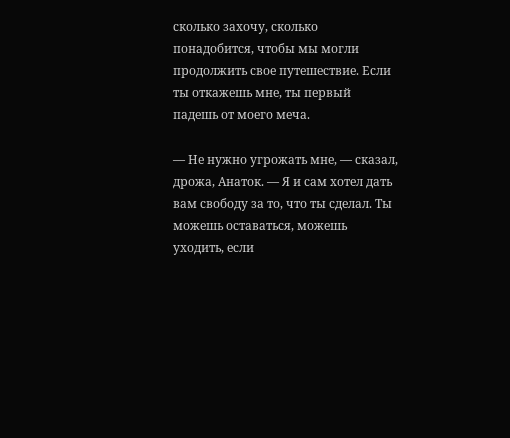сколько захочу, сколько понадобится, чтобы мы могли продолжить свое путешествие. Если ты откажешь мне, ты первый падешь от моего меча.

— Не нужно угрожать мне, — сказал, дрожа, Анаток. — Я и сам хотел дать вам свободу за то, что ты сделал. Ты можешь оставаться, можешь уходить, если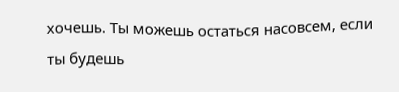хочешь. Ты можешь остаться насовсем, если ты будешь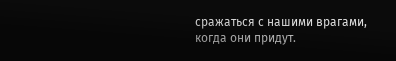сражаться с нашими врагами, когда они придут.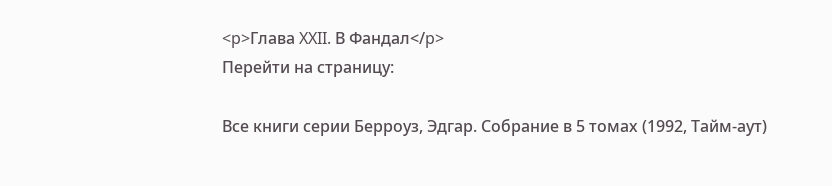<p>Глава XXII. В Фандал</p>
Перейти на страницу:

Все книги серии Берроуз, Эдгар. Собрание в 5 томах (1992, Тайм-аут)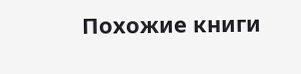Похожие книги